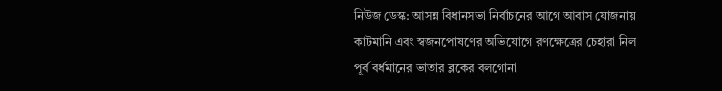নিউজ ডেস্ক: আসন্ন বিধানসভা নির্বাচনের আগে আবাস যোজনায় কাটমানি এবং স্বজনপোষণের অভিযোগে রণক্ষেত্রের চেহারা নিল পূর্ব বর্ধমানের ভাতার ব্লকের বলগোনা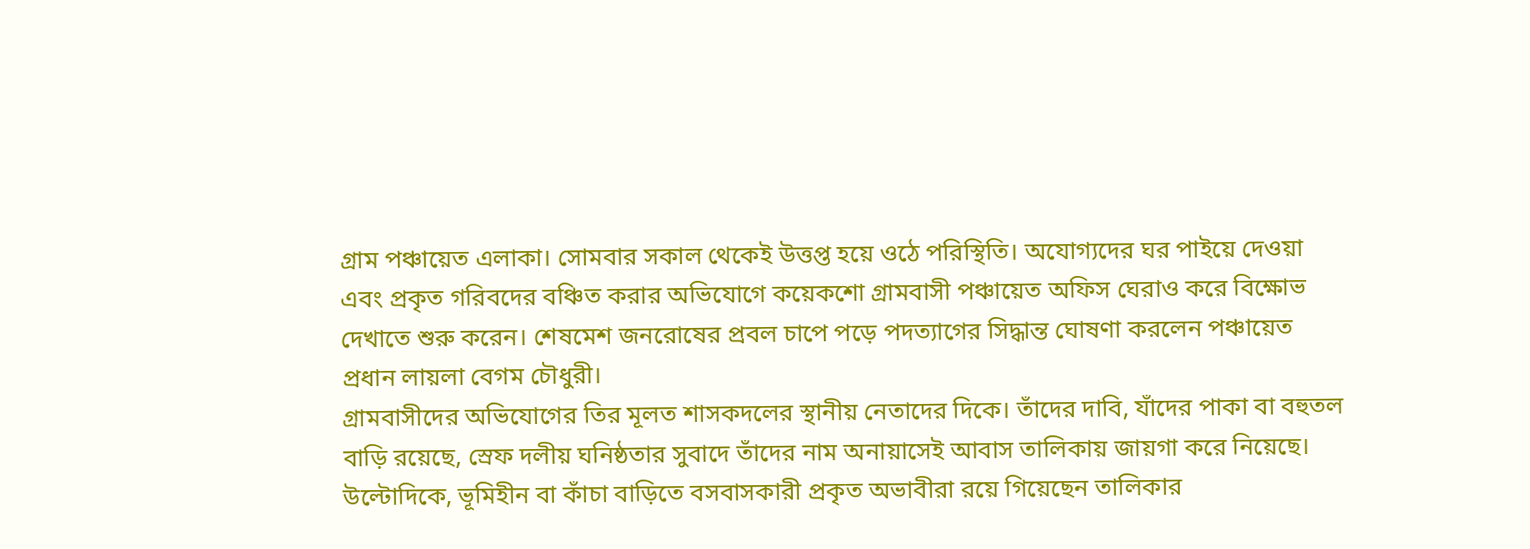গ্রাম পঞ্চায়েত এলাকা। সোমবার সকাল থেকেই উত্তপ্ত হয়ে ওঠে পরিস্থিতি। অযোগ্যদের ঘর পাইয়ে দেওয়া এবং প্রকৃত গরিবদের বঞ্চিত করার অভিযোগে কয়েকশো গ্রামবাসী পঞ্চায়েত অফিস ঘেরাও করে বিক্ষোভ দেখাতে শুরু করেন। শেষমেশ জনরোষের প্রবল চাপে পড়ে পদত্যাগের সিদ্ধান্ত ঘোষণা করলেন পঞ্চায়েত প্রধান লায়লা বেগম চৌধুরী।
গ্রামবাসীদের অভিযোগের তির মূলত শাসকদলের স্থানীয় নেতাদের দিকে। তাঁদের দাবি, যাঁদের পাকা বা বহুতল বাড়ি রয়েছে, স্রেফ দলীয় ঘনিষ্ঠতার সুবাদে তাঁদের নাম অনায়াসেই আবাস তালিকায় জায়গা করে নিয়েছে। উল্টোদিকে, ভূমিহীন বা কাঁচা বাড়িতে বসবাসকারী প্রকৃত অভাবীরা রয়ে গিয়েছেন তালিকার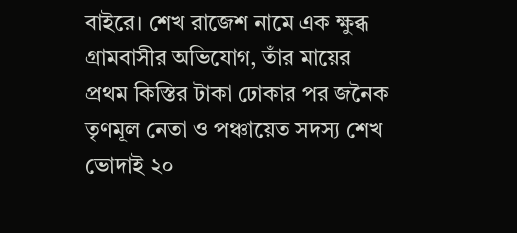বাইরে। শেখ রাজেশ নামে এক ক্ষুব্ধ গ্রামবাসীর অভিযোগ, তাঁর মায়ের প্রথম কিস্তির টাকা ঢোকার পর জনৈক তৃণমূল নেতা ও পঞ্চায়েত সদস্য শেখ ভোদাই ২০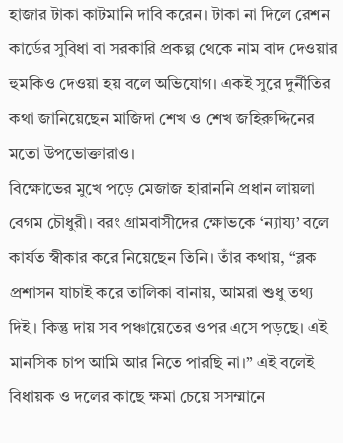হাজার টাকা কাটমানি দাবি করেন। টাকা না দিলে রেশন কার্ডের সুবিধা বা সরকারি প্রকল্প থেকে নাম বাদ দেওয়ার হুমকিও দেওয়া হয় বলে অভিযোগ। একই সুরে দুর্নীতির কথা জানিয়েছেন মাজিদা শেখ ও শেখ জহিরুদ্দিনের মতো উপভোক্তারাও।
বিক্ষোভের মুখে পড়ে মেজাজ হারাননি প্রধান লায়লা বেগম চৌধুরী। বরং গ্রামবাসীদের ক্ষোভকে ‘ন্যায্য’ বলে কার্যত স্বীকার করে নিয়েছেন তিনি। তাঁর কথায়, “ব্লক প্রশাসন যাচাই করে তালিকা বানায়, আমরা শুধু তথ্য দিই। কিন্তু দায় সব পঞ্চায়েতের ওপর এসে পড়ছে। এই মানসিক চাপ আমি আর নিতে পারছি না।” এই বলেই বিধায়ক ও দলের কাছে ক্ষমা চেয়ে সসম্মানে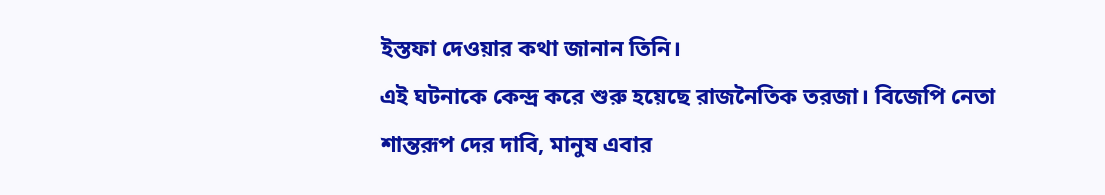ইস্তফা দেওয়ার কথা জানান তিনি।
এই ঘটনাকে কেন্দ্র করে শুরু হয়েছে রাজনৈতিক তরজা। বিজেপি নেতা শান্তরূপ দের দাবি, মানুষ এবার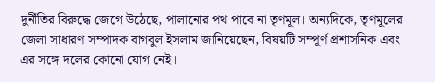দুর্নীতির বিরুদ্ধে জেগে উঠেছে, পালানোর পথ পাবে না তৃণমূল। অন্যদিকে, তৃণমূলের জেলা সাধারণ সম্পাদক বাগবুল ইসলাম জানিয়েছেন, বিষয়টি সম্পূর্ণ প্রশাসনিক এবং এর সঙ্গে দলের কোনো যোগ নেই।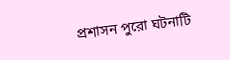প্রশাসন পুরো ঘটনাটি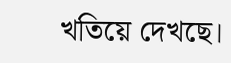খতিয়ে দেখছে।